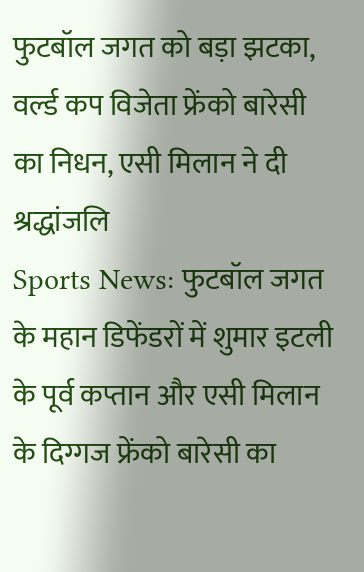फुटबॉल जगत को बड़ा झटका, वर्ल्ड कप विजेता फ्रेंको बारेसी का निधन, एसी मिलान ने दी श्रद्धांजलि
Sports News: फुटबॉल जगत के महान डिफेंडरों में शुमार इटली के पूर्व कप्तान और एसी मिलान के दिग्गज फ्रेंको बारेसी का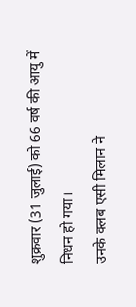शुक्रवार (31 जुलाई) को 66 वर्ष की आयु में निधन हो गया।
उनके क्लब एसी मिलान ने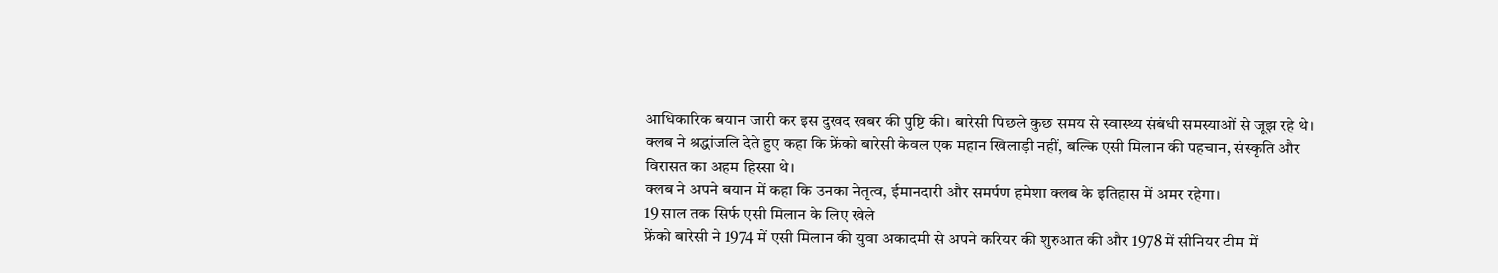आधिकारिक बयान जारी कर इस दुखद खबर की पुष्टि की। बारेसी पिछले कुछ समय से स्वास्थ्य संबंधी समस्याओं से जूझ रहे थे।
क्लब ने श्रद्धांजलि देते हुए कहा कि फ्रेंको बारेसी केवल एक महान खिलाड़ी नहीं, बल्कि एसी मिलान की पहचान, संस्कृति और विरासत का अहम हिस्सा थे।
क्लब ने अपने बयान में कहा कि उनका नेतृत्व, ईमानदारी और समर्पण हमेशा क्लब के इतिहास में अमर रहेगा।
19 साल तक सिर्फ एसी मिलान के लिए खेले
फ्रेंको बारेसी ने 1974 में एसी मिलान की युवा अकादमी से अपने करियर की शुरुआत की और 1978 में सीनियर टीम में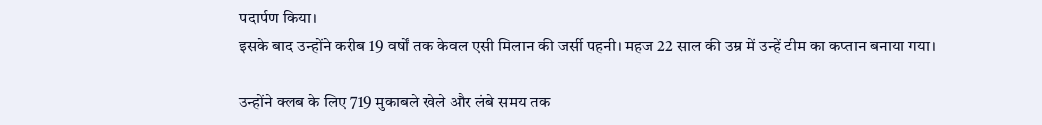पदार्पण किया।
इसके बाद उन्होंने करीब 19 वर्षों तक केवल एसी मिलान की जर्सी पहनी। महज 22 साल की उम्र में उन्हें टीम का कप्तान बनाया गया।

उन्होंने क्लब के लिए 719 मुकाबले खेले और लंबे समय तक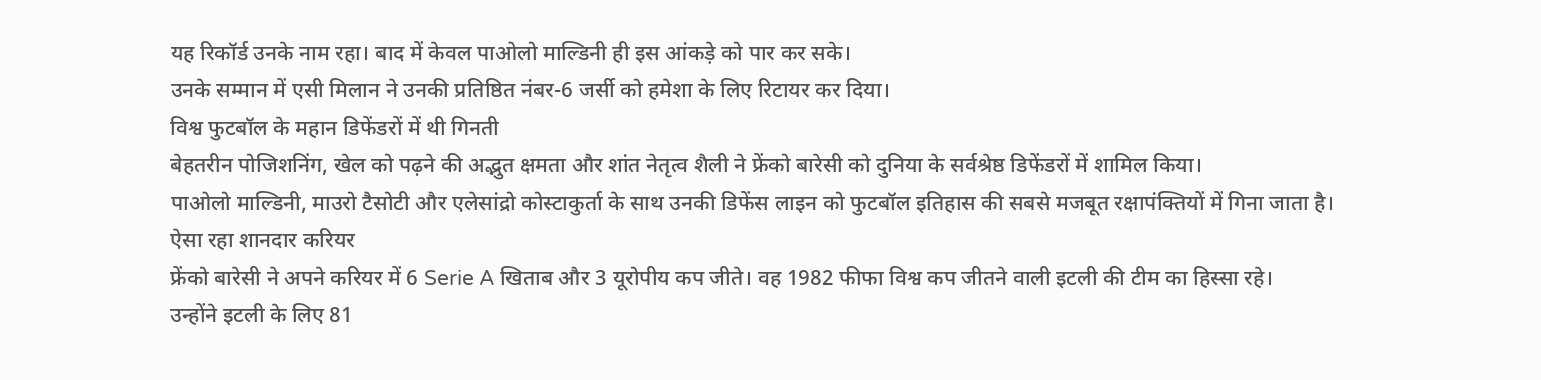यह रिकॉर्ड उनके नाम रहा। बाद में केवल पाओलो माल्डिनी ही इस आंकड़े को पार कर सके।
उनके सम्मान में एसी मिलान ने उनकी प्रतिष्ठित नंबर-6 जर्सी को हमेशा के लिए रिटायर कर दिया।
विश्व फुटबॉल के महान डिफेंडरों में थी गिनती
बेहतरीन पोजिशनिंग, खेल को पढ़ने की अद्भुत क्षमता और शांत नेतृत्व शैली ने फ्रेंको बारेसी को दुनिया के सर्वश्रेष्ठ डिफेंडरों में शामिल किया।
पाओलो माल्डिनी, माउरो टैसोटी और एलेसांद्रो कोस्टाकुर्ता के साथ उनकी डिफेंस लाइन को फुटबॉल इतिहास की सबसे मजबूत रक्षापंक्तियों में गिना जाता है।
ऐसा रहा शानदार करियर
फ्रेंको बारेसी ने अपने करियर में 6 Serie A खिताब और 3 यूरोपीय कप जीते। वह 1982 फीफा विश्व कप जीतने वाली इटली की टीम का हिस्सा रहे।
उन्होंने इटली के लिए 81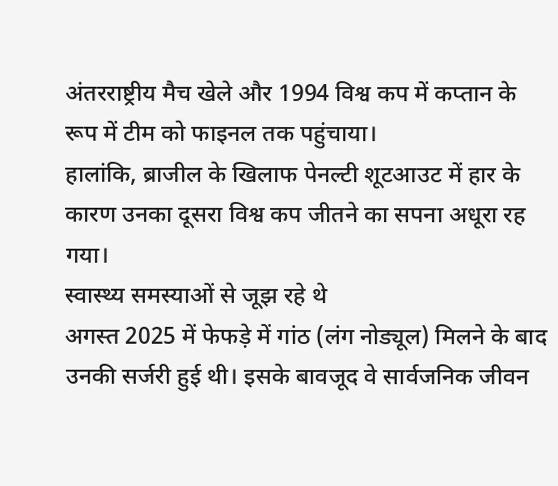अंतरराष्ट्रीय मैच खेले और 1994 विश्व कप में कप्तान के रूप में टीम को फाइनल तक पहुंचाया।
हालांकि, ब्राजील के खिलाफ पेनल्टी शूटआउट में हार के कारण उनका दूसरा विश्व कप जीतने का सपना अधूरा रह गया।
स्वास्थ्य समस्याओं से जूझ रहे थे
अगस्त 2025 में फेफड़े में गांठ (लंग नोड्यूल) मिलने के बाद उनकी सर्जरी हुई थी। इसके बावजूद वे सार्वजनिक जीवन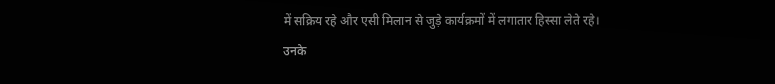में सक्रिय रहे और एसी मिलान से जुड़े कार्यक्रमों में लगातार हिस्सा लेते रहे।
उनके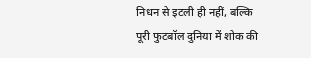निधन से इटली ही नहीं, बल्कि पूरी फुटबॉल दुनिया में शोक की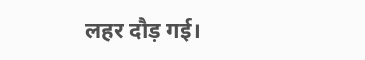लहर दौड़ गई।